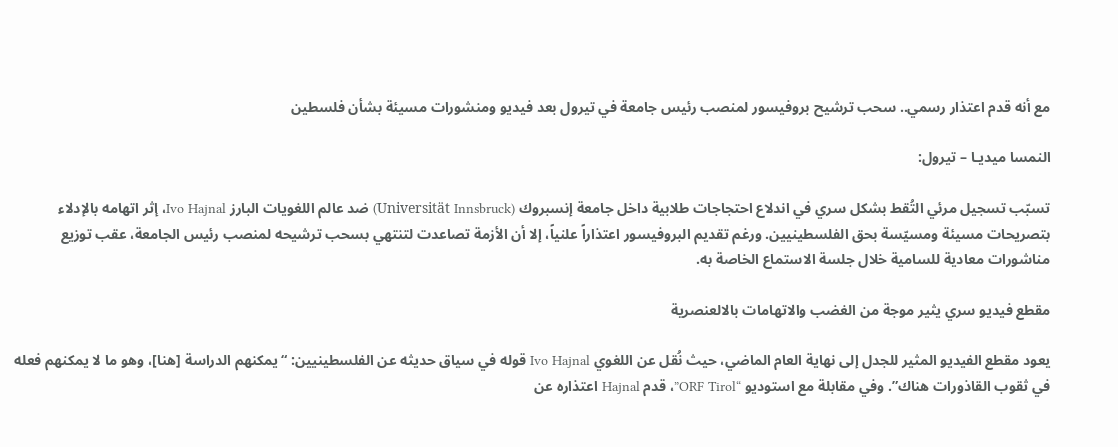مع أنه قدم اعتذار رسمي.. سحب ترشيح بروفيسور لمنصب رئيس جامعة في تيرول بعد فيديو ومنشورات مسيئة بشأن فلسطين

النمسا ميديـا – تيرول:

تسبّب تسجيل مرئي التُقط بشكل سري في اندلاع احتجاجات طلابية داخل جامعة إنسبروك (Universität Innsbruck) ضد عالم اللغويات البارز Ivo Hajnal، إثر اتهامه بالإدلاء بتصريحات مسيئة ومسيّسة بحق الفلسطينيين. ورغم تقديم البروفيسور اعتذاراً علنياً، إلا أن الأزمة تصاعدت لتنتهي بسحب ترشيحه لمنصب رئيس الجامعة، عقب توزيع مناشورات معادية للسامية خلال جلسة الاستماع الخاصة به.

مقطع فيديو سري يثير موجة من الغضب والاتهامات بالالعنصرية

يعود مقطع الفيديو المثير للجدل إلى نهاية العام الماضي، حيث نُقل عن اللغوي Ivo Hajnal قوله في سياق حديثه عن الفلسطينيين: “يمكنهم الدراسة [هنا]، وهو ما لا يمكنهم فعله في ثقوب القاذورات هناك”. وفي مقابلة مع استوديو “ORF Tirol”، قدم Hajnal اعتذاره عن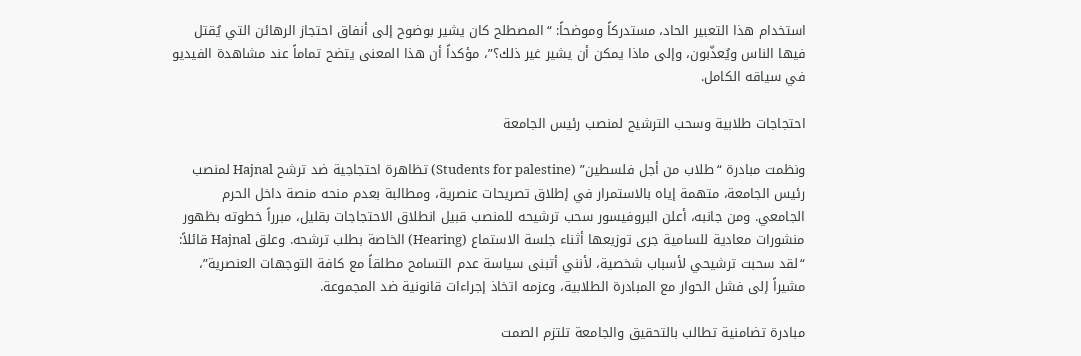استخدام هذا التعبير الحاد، مستدركاً وموضحاً: “المصطلح كان يشير بوضوح إلى أنفاق احتجاز الرهائن التي يُقتل فيها الناس ويُعذّبون، وإلى ماذا يمكن أن يشير غير ذلك؟”، مؤكداً أن هذا المعنى يتضح تماماً عند مشاهدة الفيديو في سياقه الكامل.

احتجاجات طلابية وسحب الترشيح لمنصب رئيس الجامعة

ونظمت مبادرة “طلاب من أجل فلسطين” (Students for palestine) تظاهرة احتجاجية ضد ترشح Hajnal لمنصب رئيس الجامعة، متهمة إياه بالاستمرار في إطلاق تصريحات عنصرية، ومطالبة بعدم منحه منصة داخل الحرم الجامعي. ومن جانبه، أعلن البروفيسور سحب ترشيحه للمنصب قبيل انطلاق الاحتجاجات بقليل، مبرراً خطوته بظهور منشورات معادية للسامية جرى توزيعها أثناء جلسة الاستماع (Hearing) الخاصة بطلب ترشحه. وعلق Hajnal قائلاً: “لقد سحبت ترشيحي لأسباب شخصية، لأنني أتبنى سياسة عدم التسامح مطلقاً مع كافة التوجهات العنصرية”، مشيراً إلى فشل الحوار مع المبادرة الطلابية، وعزمه اتخاذ إجراءات قانونية ضد المجموعة.

مبادرة تضامنية تطالب بالتحقيق والجامعة تلتزم الصمت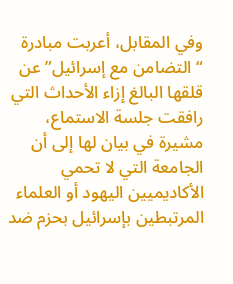وفي المقابل، أعربت مبادرة “التضامن مع إسرائيل” عن قلقها البالغ إزاء الأحداث التي رافقت جلسة الاستماع، مشيرة في بيان لها إلى أن الجامعة التي لا تحمي الأكاديميين اليهود أو العلماء المرتبطين بإسرائيل بحزم ضد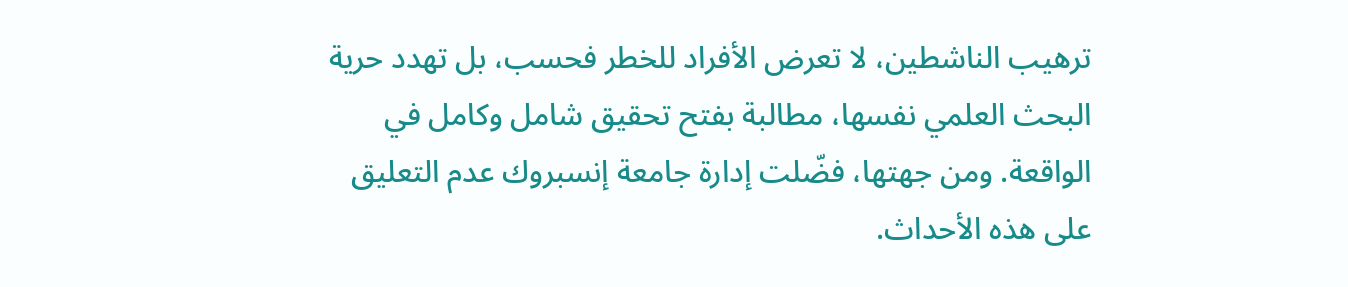ترهيب الناشطين، لا تعرض الأفراد للخطر فحسب، بل تهدد حرية البحث العلمي نفسها، مطالبة بفتح تحقيق شامل وكامل في الواقعة. ومن جهتها، فضّلت إدارة جامعة إنسبروك عدم التعليق على هذه الأحداث.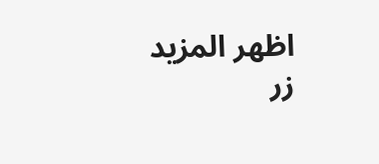اظهر المزيد
زر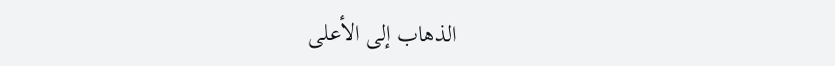الذهاب إلى الأعلى